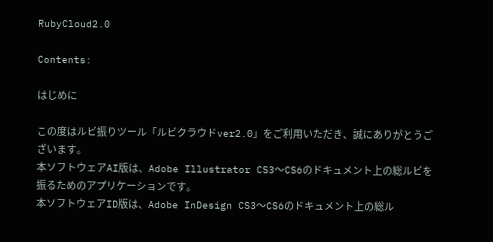RubyCloud2.0

Contents:

はじめに

この度はルビ振りツール「ルビクラウドver2.0」をご利用いただき、誠にありがとうございます。
本ソフトウェアAI版は、Adobe Illustrator CS3〜CS6のドキュメント上の総ルビを振るためのアプリケーションです。
本ソフトウェアID版は、Adobe InDesign CS3〜CS6のドキュメント上の総ル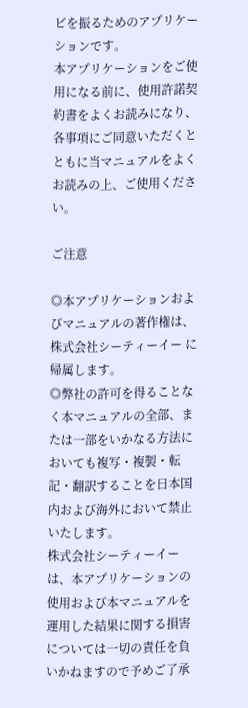ビを振るためのアプリケーションです。
本アプリケーションをご使用になる前に、使用許諾契約書をよくお読みになり、各事項にご同意いただくとともに当マニュアルをよくお読みの上、ご使用ください。

ご注意

◎本アプリケーションおよびマニュアルの著作権は、 株式会社シーティーイー に帰属します。
◎弊社の許可を得ることなく本マニュアルの全部、または一部をいかなる方法においても複写・複製・転記・翻訳することを日本国内および海外において禁止いたします。
株式会社シーティーイー は、本アプリケーションの使用および本マニュアルを運用した結果に関する損害については一切の責任を負いかねますので予めご了承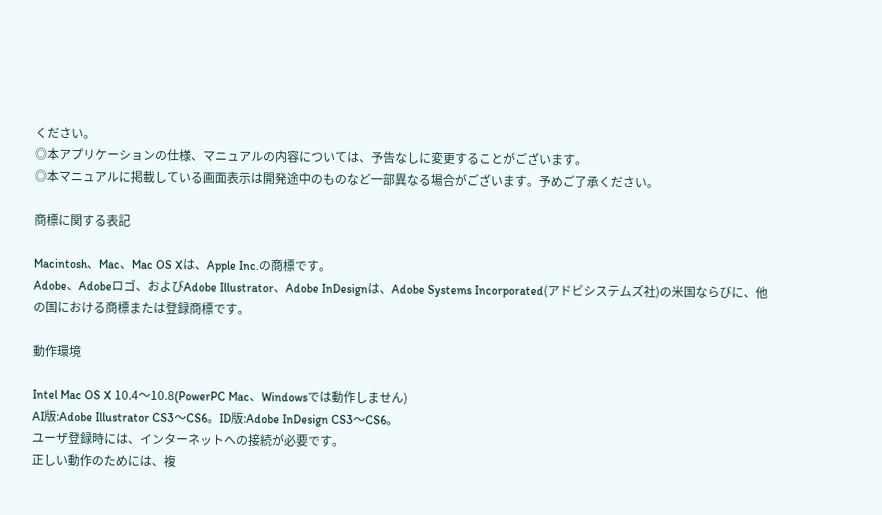ください。
◎本アプリケーションの仕様、マニュアルの内容については、予告なしに変更することがございます。
◎本マニュアルに掲載している画面表示は開発途中のものなど一部異なる場合がございます。予めご了承ください。

商標に関する表記

Macintosh、Mac、Mac OS Xは、Apple Inc.の商標です。
Adobe、Adobeロゴ、およびAdobe Illustrator、Adobe InDesignは、Adobe Systems Incorporated(アドビシステムズ社)の米国ならびに、他の国における商標または登録商標です。

動作環境

Intel Mac OS X 10.4〜10.8(PowerPC Mac、Windowsでは動作しません)
AI版:Adobe Illustrator CS3〜CS6。ID版:Adobe InDesign CS3〜CS6。
ユーザ登録時には、インターネットへの接続が必要です。
正しい動作のためには、複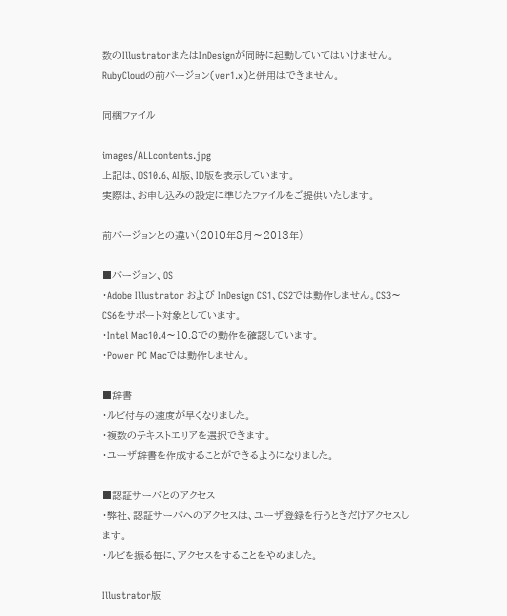数のIllustratorまたはInDesignが同時に起動していてはいけません。
RubyCloudの前バージョン(ver1.x)と併用はできません。

同梱ファイル

images/ALLcontents.jpg
上記は、OS10.6、AI版、ID版を表示しています。
実際は、お申し込みの設定に準じたファイルをご提供いたします。

前バージョンとの違い(2010年8月〜2013年)

■バージョン、OS
・Adobe Illustrator および InDesign CS1、CS2では動作しません。CS3〜CS6をサポート対象としています。
・Intel Mac10.4〜10.8での動作を確認しています。
・Power PC Macでは動作しません。

■辞書
・ルビ付与の速度が早くなりました。
・複数のテキストエリアを選択できます。
・ユーザ辞書を作成することができるようになりました。

■認証サーバとのアクセス
・弊社、認証サーバへのアクセスは、ユーザ登録を行うときだけアクセスします。
・ルビを振る毎に、アクセスをすることをやめました。

Illustrator版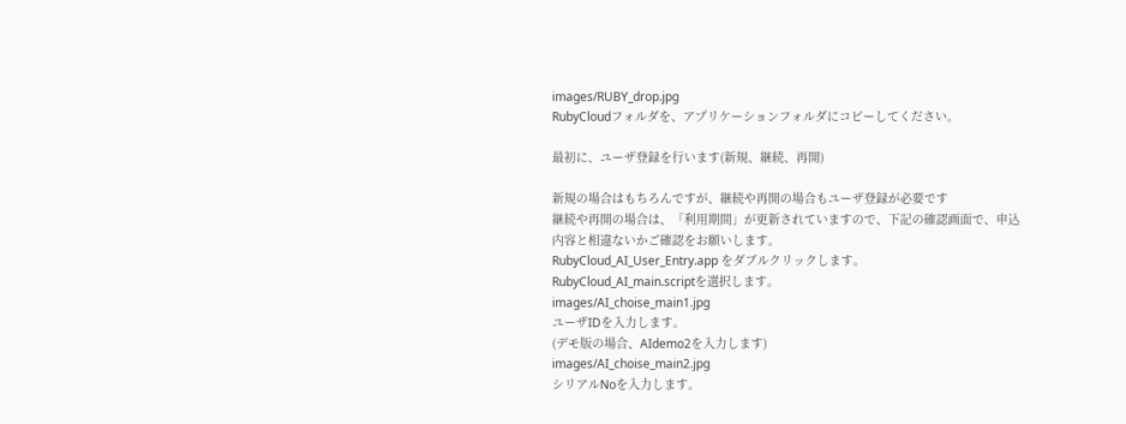images/RUBY_drop.jpg
RubyCloudフォルダを、アプリケーションフォルダにコピーしてください。

最初に、ユーザ登録を行います(新規、継続、再開)

新規の場合はもちろんですが、継続や再開の場合もユーザ登録が必要です
継続や再開の場合は、「利用期間」が更新されていますので、下記の確認画面で、申込内容と相違ないかご確認をお願いします。
RubyCloud_AI_User_Entry.app をダブルクリックします。
RubyCloud_AI_main.scriptを選択します。
images/AI_choise_main1.jpg
ユーザIDを入力します。
(デモ版の場合、AIdemo2を入力します)
images/AI_choise_main2.jpg
シリアルNoを入力します。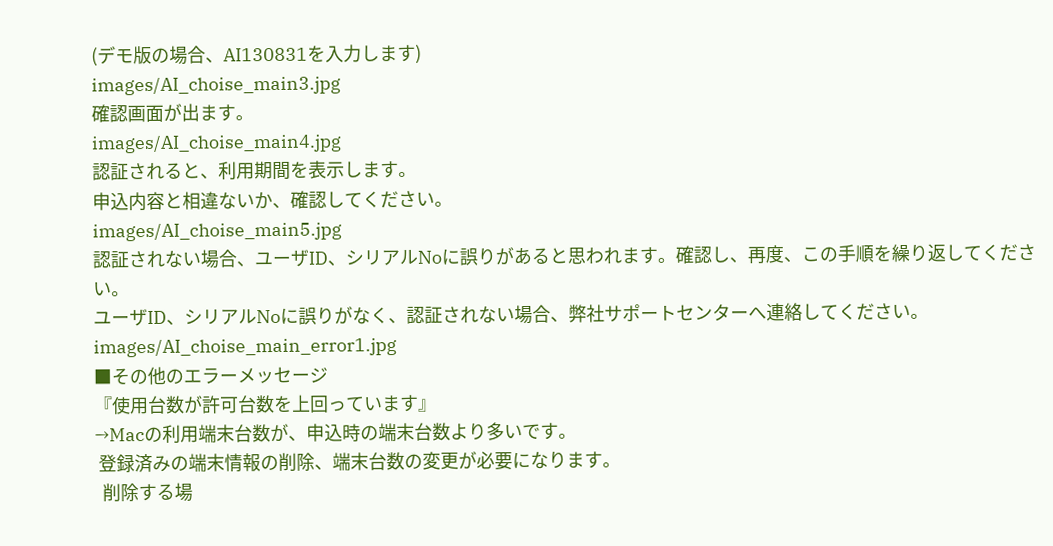(デモ版の場合、AI130831を入力します)
images/AI_choise_main3.jpg
確認画面が出ます。
images/AI_choise_main4.jpg
認証されると、利用期間を表示します。
申込内容と相違ないか、確認してください。
images/AI_choise_main5.jpg
認証されない場合、ユーザID、シリアルNoに誤りがあると思われます。確認し、再度、この手順を繰り返してください。
ユーザID、シリアルNoに誤りがなく、認証されない場合、弊社サポートセンターへ連絡してください。
images/AI_choise_main_error1.jpg
■その他のエラーメッセージ
『使用台数が許可台数を上回っています』
→Macの利用端末台数が、申込時の端末台数より多いです。
 登録済みの端末情報の削除、端末台数の変更が必要になります。
  削除する場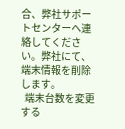合、弊社サポートセンターへ連絡してください。弊社にて、端末情報を削除します。
  端末台数を変更する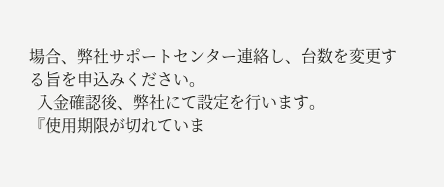場合、弊社サポートセンター連絡し、台数を変更する旨を申込みください。
  入金確認後、弊社にて設定を行います。
『使用期限が切れていま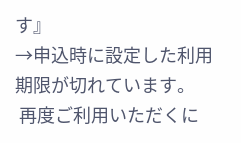す』
→申込時に設定した利用期限が切れています。
 再度ご利用いただくに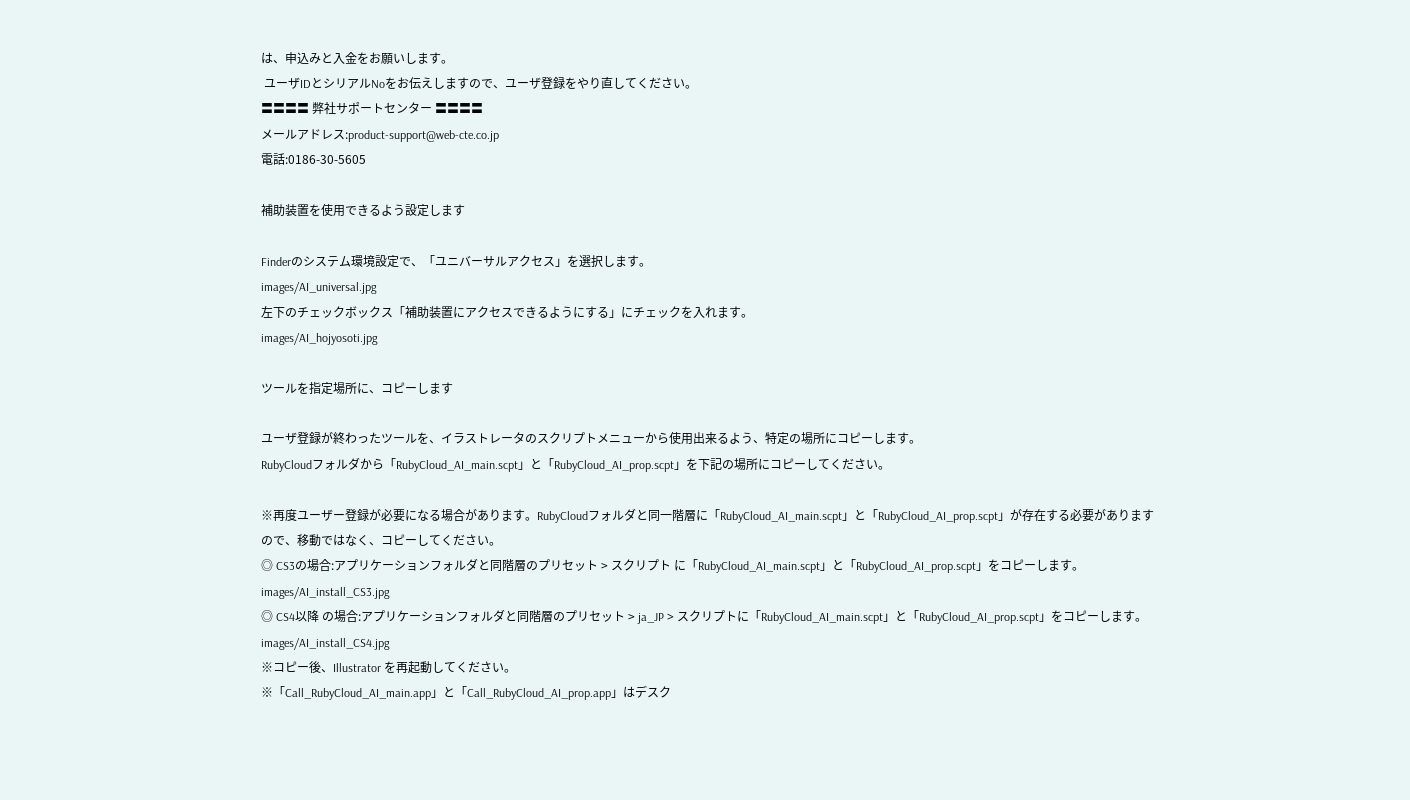は、申込みと入金をお願いします。
 ユーザIDとシリアルNoをお伝えしますので、ユーザ登録をやり直してください。
〓〓〓〓 弊社サポートセンター 〓〓〓〓
メールアドレス:product-support@web-cte.co.jp
電話:0186-30-5605

補助装置を使用できるよう設定します

Finderのシステム環境設定で、「ユニバーサルアクセス」を選択します。
images/AI_universal.jpg
左下のチェックボックス「補助装置にアクセスできるようにする」にチェックを入れます。
images/AI_hojyosoti.jpg

ツールを指定場所に、コピーします

ユーザ登録が終わったツールを、イラストレータのスクリプトメニューから使用出来るよう、特定の場所にコピーします。
RubyCloudフォルダから「RubyCloud_AI_main.scpt」と「RubyCloud_AI_prop.scpt」を下記の場所にコピーしてください。

※再度ユーザー登録が必要になる場合があります。RubyCloudフォルダと同一階層に「RubyCloud_AI_main.scpt」と「RubyCloud_AI_prop.scpt」が存在する必要がありますので、移動ではなく、コピーしてください。
◎ CS3の場合:アプリケーションフォルダと同階層のプリセット > スクリプト に「RubyCloud_AI_main.scpt」と「RubyCloud_AI_prop.scpt」をコピーします。
images/AI_install_CS3.jpg
◎ CS4以降 の場合:アプリケーションフォルダと同階層のプリセット > ja_JP > スクリプトに「RubyCloud_AI_main.scpt」と「RubyCloud_AI_prop.scpt」をコピーします。
images/AI_install_CS4.jpg
※コピー後、Illustrator を再起動してください。
※「Call_RubyCloud_AI_main.app」と「Call_RubyCloud_AI_prop.app」はデスク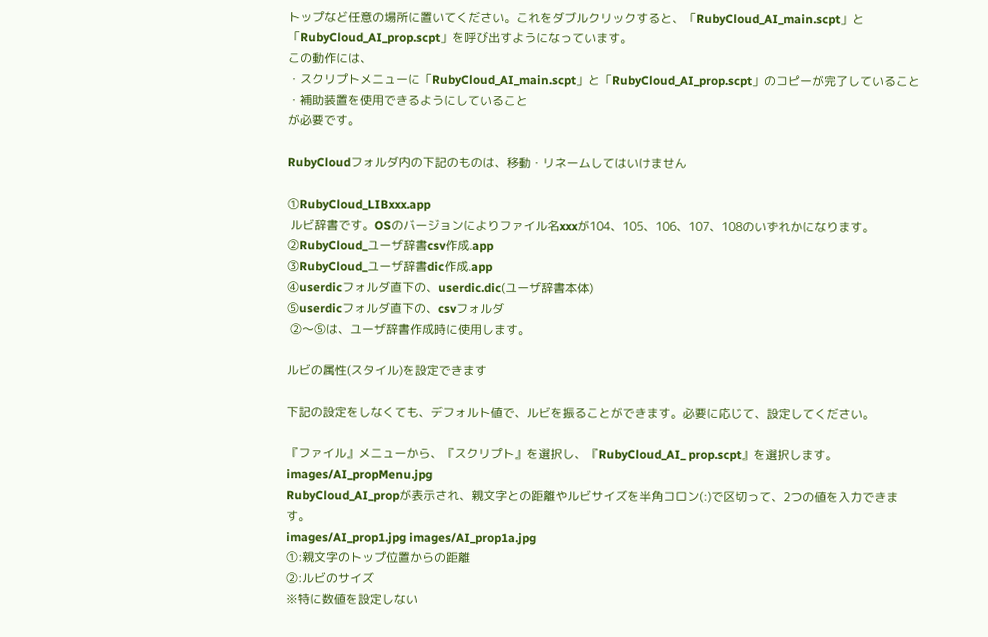トップなど任意の場所に置いてください。これをダブルクリックすると、「RubyCloud_AI_main.scpt」と「RubyCloud_AI_prop.scpt」を呼び出すようになっています。
この動作には、
・スクリプトメニューに「RubyCloud_AI_main.scpt」と「RubyCloud_AI_prop.scpt」のコピーが完了していること
・補助装置を使用できるようにしていること
が必要です。

RubyCloudフォルダ内の下記のものは、移動・リネームしてはいけません

①RubyCloud_LIBxxx.app
 ルビ辞書です。OSのバージョンによりファイル名xxxが104、105、106、107、108のいずれかになります。
②RubyCloud_ユーザ辞書csv作成.app
③RubyCloud_ユーザ辞書dic作成.app
④userdicフォルダ直下の、userdic.dic(ユーザ辞書本体)
⑤userdicフォルダ直下の、csvフォルダ
 ②〜⑤は、ユーザ辞書作成時に使用します。

ルビの属性(スタイル)を設定できます

下記の設定をしなくても、デフォルト値で、ルビを振ることができます。必要に応じて、設定してください。

『ファイル』メニューから、『スクリプト』を選択し、『RubyCloud_AI_ prop.scpt』を選択します。
images/AI_propMenu.jpg
RubyCloud_AI_propが表示され、親文字との距離やルビサイズを半角コロン(:)で区切って、2つの値を入力できます。
images/AI_prop1.jpg images/AI_prop1a.jpg
①:親文字のトップ位置からの距離
②:ルビのサイズ
※特に数値を設定しない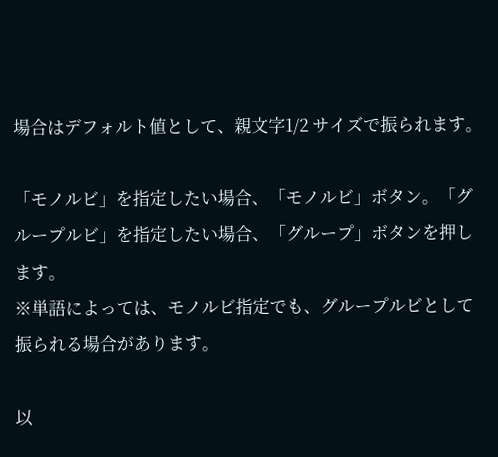場合はデフォルト値として、親文字1/2 サイズで振られます。

「モノルビ」を指定したい場合、「モノルビ」ボタン。「グループルビ」を指定したい場合、「グループ」ボタンを押します。
※単語によっては、モノルビ指定でも、グループルビとして振られる場合があります。

以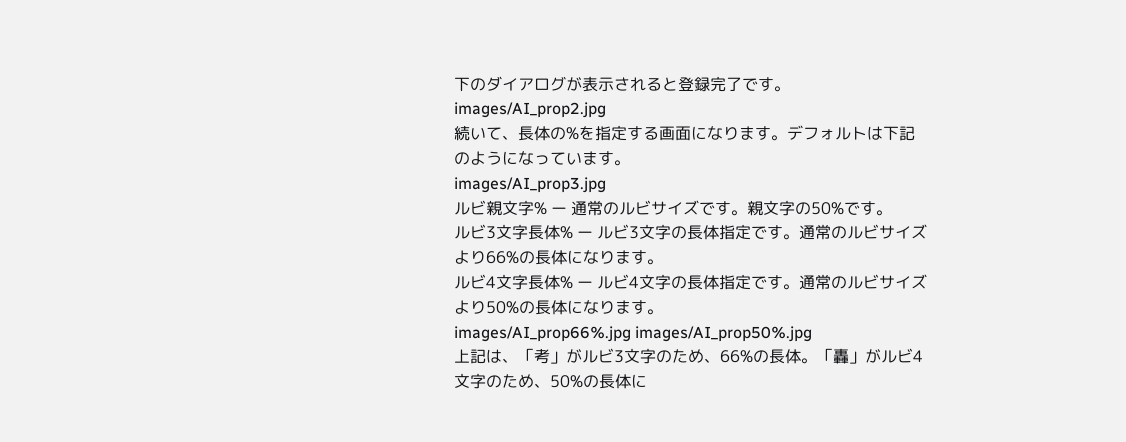下のダイアログが表示されると登録完了です。
images/AI_prop2.jpg
続いて、長体の%を指定する画面になります。デフォルトは下記のようになっています。
images/AI_prop3.jpg
ルビ親文字% ー 通常のルビサイズです。親文字の50%です。
ルビ3文字長体% ー ルビ3文字の長体指定です。通常のルビサイズより66%の長体になります。
ルビ4文字長体% ー ルビ4文字の長体指定です。通常のルビサイズより50%の長体になります。
images/AI_prop66%.jpg images/AI_prop50%.jpg
上記は、「考」がルビ3文字のため、66%の長体。「轟」がルビ4文字のため、50%の長体に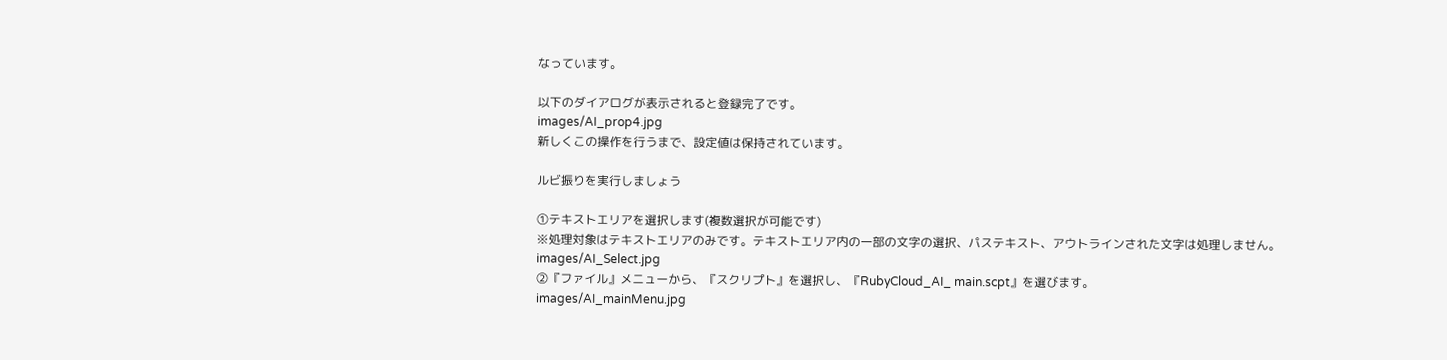なっています。

以下のダイアログが表示されると登録完了です。
images/AI_prop4.jpg
新しくこの操作を行うまで、設定値は保持されています。

ルビ振りを実行しましょう

①テキストエリアを選択します(複数選択が可能です)
※処理対象はテキストエリアのみです。テキストエリア内の一部の文字の選択、パステキスト、アウトラインされた文字は処理しません。
images/AI_Select.jpg
②『ファイル』メニューから、『スクリプト』を選択し、『RubyCloud_AI_ main.scpt』を選びます。
images/AI_mainMenu.jpg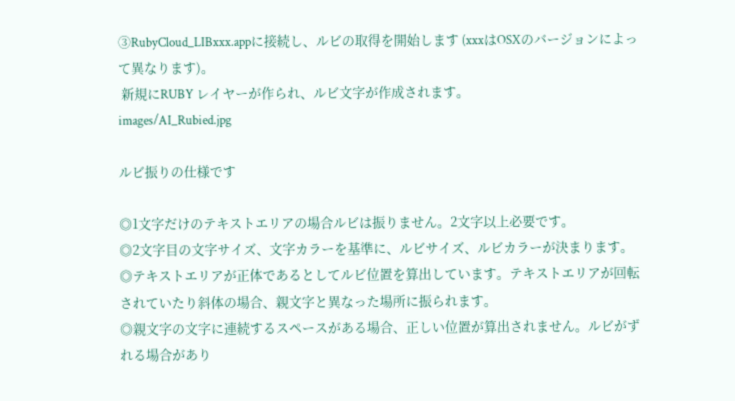③RubyCloud_LIBxxx.appに接続し、ルビの取得を開始します (xxxはOSXのバージョンによって異なります)。
 新規にRUBY レイヤーが作られ、ルビ文字が作成されます。
images/AI_Rubied.jpg

ルビ振りの仕様です

◎1文字だけのテキストエリアの場合ルビは振りません。2文字以上必要です。
◎2文字目の文字サイズ、文字カラーを基準に、ルビサイズ、ルビカラーが決まります。
◎テキストエリアが正体であるとしてルビ位置を算出しています。テキストエリアが回転されていたり斜体の場合、親文字と異なった場所に振られます。
◎親文字の文字に連続するスペースがある場合、正しい位置が算出されません。ルビがずれる場合があり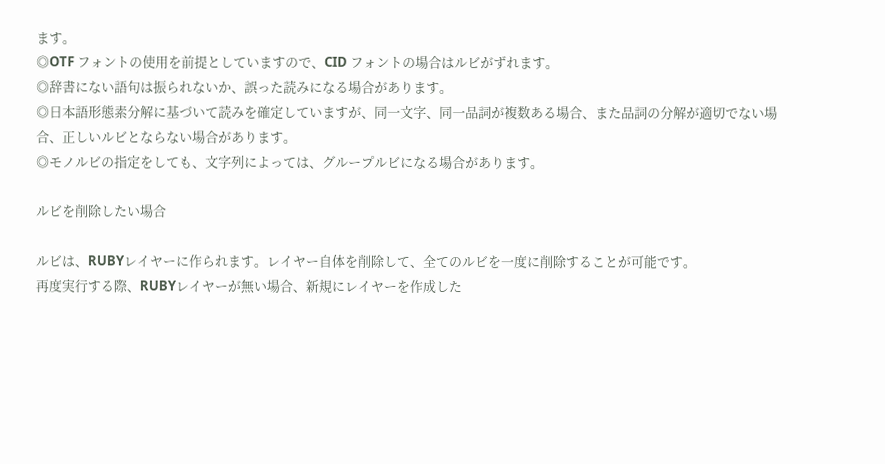ます。
◎OTF フォントの使用を前提としていますので、CID フォントの場合はルビがずれます。
◎辞書にない語句は振られないか、誤った読みになる場合があります。
◎日本語形態素分解に基づいて読みを確定していますが、同一文字、同一品詞が複数ある場合、また品詞の分解が適切でない場合、正しいルビとならない場合があります。
◎モノルビの指定をしても、文字列によっては、グループルビになる場合があります。

ルビを削除したい場合

ルビは、RUBYレイヤーに作られます。レイヤー自体を削除して、全てのルビを一度に削除することが可能です。
再度実行する際、RUBYレイヤーが無い場合、新規にレイヤーを作成した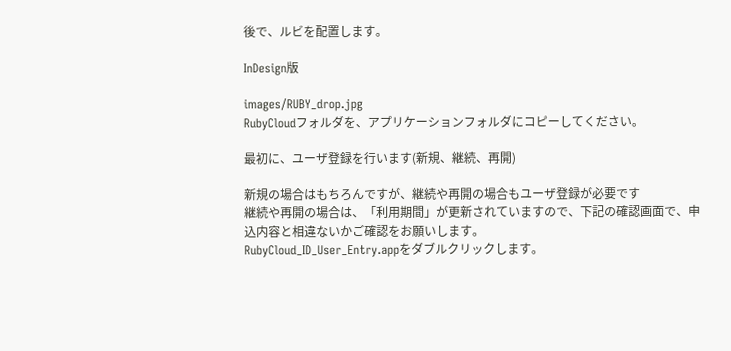後で、ルビを配置します。

InDesign版

images/RUBY_drop.jpg
RubyCloudフォルダを、アプリケーションフォルダにコピーしてください。

最初に、ユーザ登録を行います(新規、継続、再開)

新規の場合はもちろんですが、継続や再開の場合もユーザ登録が必要です
継続や再開の場合は、「利用期間」が更新されていますので、下記の確認画面で、申込内容と相違ないかご確認をお願いします。
RubyCloud_ID_User_Entry.appをダブルクリックします。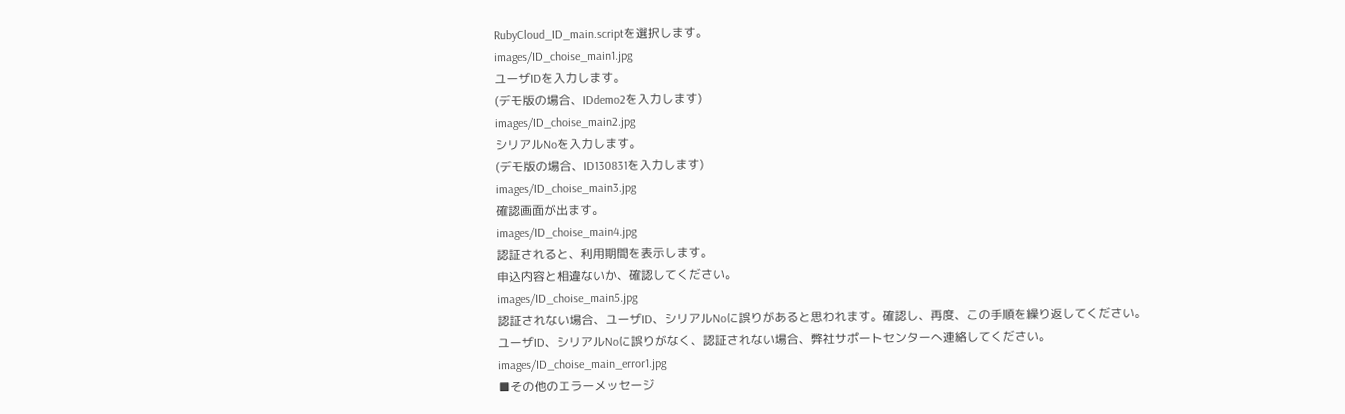RubyCloud_ID_main.scriptを選択します。
images/ID_choise_main1.jpg
ユーザIDを入力します。
(デモ版の場合、IDdemo2を入力します)
images/ID_choise_main2.jpg
シリアルNoを入力します。
(デモ版の場合、ID130831を入力します)
images/ID_choise_main3.jpg
確認画面が出ます。
images/ID_choise_main4.jpg
認証されると、利用期間を表示します。
申込内容と相違ないか、確認してください。
images/ID_choise_main5.jpg
認証されない場合、ユーザID、シリアルNoに誤りがあると思われます。確認し、再度、この手順を繰り返してください。
ユーザID、シリアルNoに誤りがなく、認証されない場合、弊社サポートセンターへ連絡してください。
images/ID_choise_main_error1.jpg
■その他のエラーメッセージ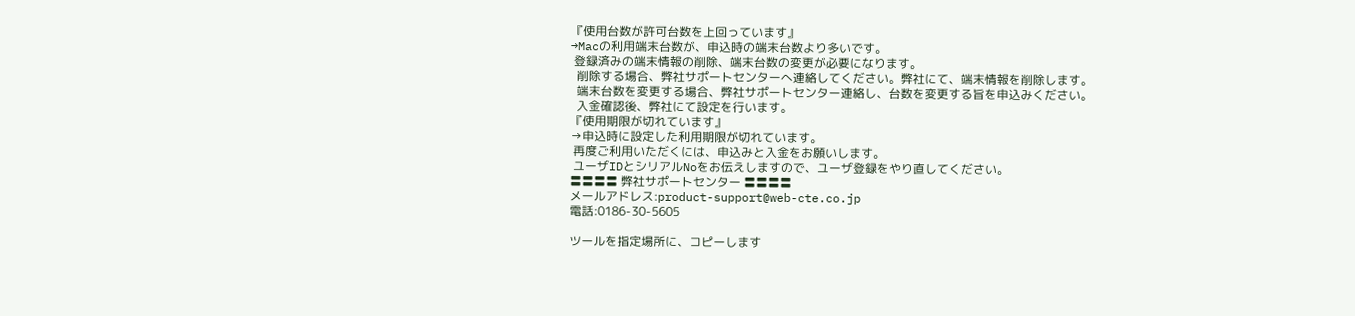『使用台数が許可台数を上回っています』
→Macの利用端末台数が、申込時の端末台数より多いです。
 登録済みの端末情報の削除、端末台数の変更が必要になります。
  削除する場合、弊社サポートセンターへ連絡してください。弊社にて、端末情報を削除します。
  端末台数を変更する場合、弊社サポートセンター連絡し、台数を変更する旨を申込みください。
  入金確認後、弊社にて設定を行います。
『使用期限が切れています』
→申込時に設定した利用期限が切れています。
 再度ご利用いただくには、申込みと入金をお願いします。
 ユーザIDとシリアルNoをお伝えしますので、ユーザ登録をやり直してください。
〓〓〓〓 弊社サポートセンター 〓〓〓〓
メールアドレス:product-support@web-cte.co.jp
電話:0186-30-5605

ツールを指定場所に、コピーします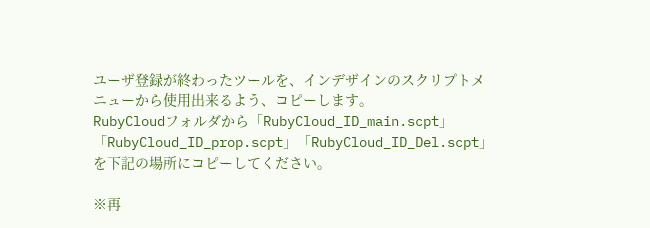ユーザ登録が終わったツールを、インデザインのスクリプトメニューから使用出来るよう、コピーします。
RubyCloudフォルダから「RubyCloud_ID_main.scpt」「RubyCloud_ID_prop.scpt」「RubyCloud_ID_Del.scpt」を下記の場所にコピーしてください。

※再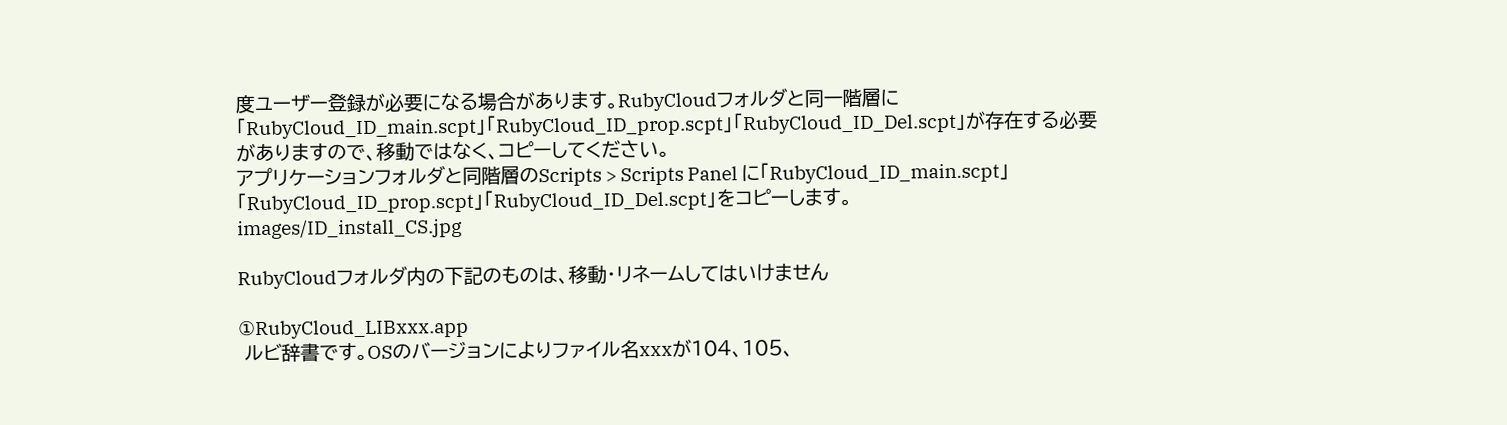度ユーザー登録が必要になる場合があります。RubyCloudフォルダと同一階層に「RubyCloud_ID_main.scpt」「RubyCloud_ID_prop.scpt」「RubyCloud_ID_Del.scpt」が存在する必要がありますので、移動ではなく、コピーしてください。
アプリケーションフォルダと同階層のScripts > Scripts Panel に「RubyCloud_ID_main.scpt」「RubyCloud_ID_prop.scpt」「RubyCloud_ID_Del.scpt」をコピーします。
images/ID_install_CS.jpg

RubyCloudフォルダ内の下記のものは、移動・リネームしてはいけません

①RubyCloud_LIBxxx.app
 ルビ辞書です。OSのバージョンによりファイル名xxxが104、105、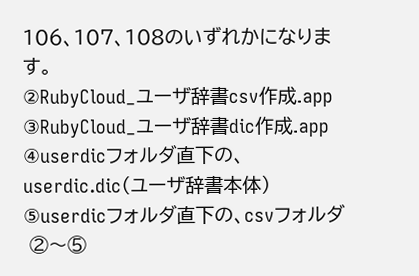106、107、108のいずれかになります。
②RubyCloud_ユーザ辞書csv作成.app
③RubyCloud_ユーザ辞書dic作成.app
④userdicフォルダ直下の、userdic.dic(ユーザ辞書本体)
⑤userdicフォルダ直下の、csvフォルダ
 ②〜⑤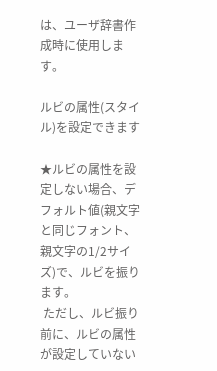は、ユーザ辞書作成時に使用します。

ルビの属性(スタイル)を設定できます

★ルビの属性を設定しない場合、デフォルト値(親文字と同じフォント、親文字の1/2サイズ)で、ルビを振ります。
 ただし、ルビ振り前に、ルビの属性が設定していない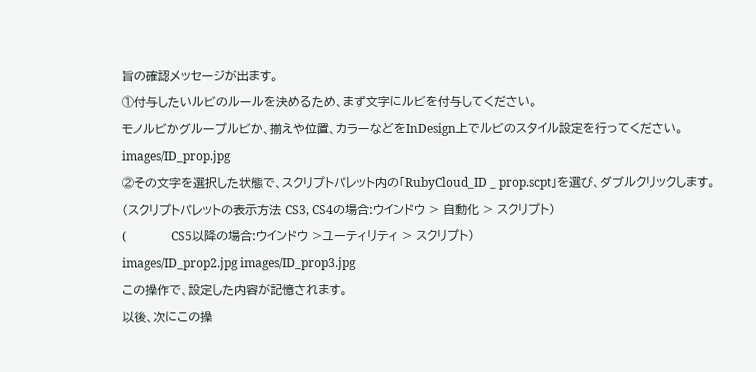旨の確認メッセージが出ます。
①付与したいルビのルールを決めるため、まず文字にルビを付与してください。
モノルビかグループルビか、揃えや位置、カラーなどをInDesign上でルビのスタイル設定を行ってください。
images/ID_prop.jpg
②その文字を選択した状態で、スクリプトパレット内の「RubyCloud_ID _ prop.scpt」を選び、ダブルクリックします。
(スクリプトパレットの表示方法 CS3, CS4の場合:ウインドウ > 自動化 > スクリプト)
(               CS5以降の場合:ウインドウ >ユーティリティ > スクリプト)
images/ID_prop2.jpg images/ID_prop3.jpg
この操作で、設定した内容が記憶されます。
以後、次にこの操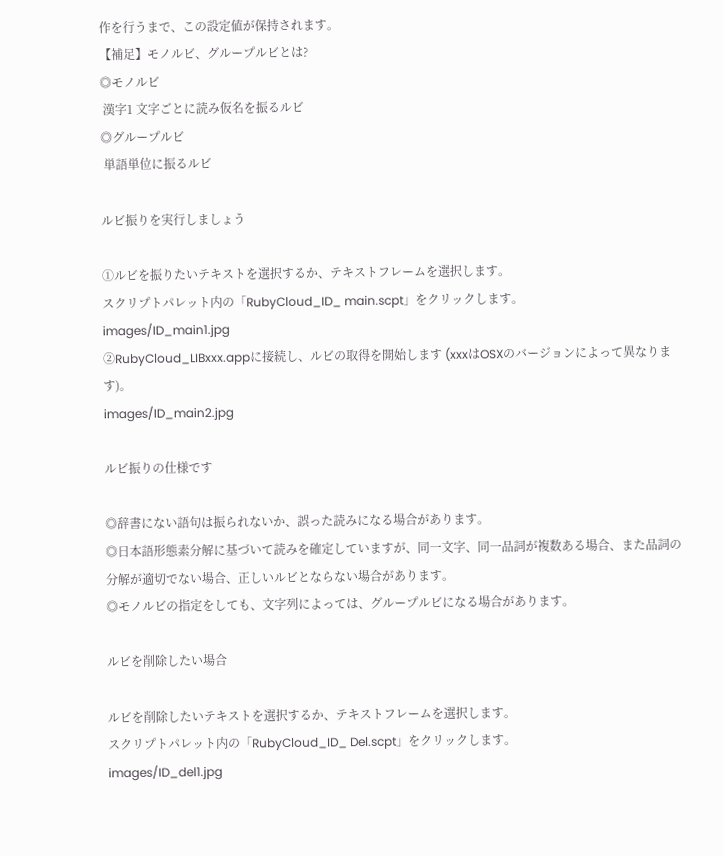作を行うまで、この設定値が保持されます。
【補足】モノルビ、グループルビとは?
◎モノルビ
 漢字1 文字ごとに読み仮名を振るルビ
◎グループルビ
 単語単位に振るルビ

ルビ振りを実行しましょう

①ルビを振りたいテキストを選択するか、テキストフレームを選択します。
スクリプトパレット内の「RubyCloud_ID_ main.scpt」をクリックします。
images/ID_main1.jpg
②RubyCloud_LIBxxx.appに接続し、ルビの取得を開始します (xxxはOSXのバージョンによって異なります)。
images/ID_main2.jpg

ルビ振りの仕様です

◎辞書にない語句は振られないか、誤った読みになる場合があります。
◎日本語形態素分解に基づいて読みを確定していますが、同一文字、同一品詞が複数ある場合、また品詞の分解が適切でない場合、正しいルビとならない場合があります。
◎モノルビの指定をしても、文字列によっては、グループルビになる場合があります。

ルビを削除したい場合

ルビを削除したいテキストを選択するか、テキストフレームを選択します。
スクリプトパレット内の「RubyCloud_ID_ Del.scpt」をクリックします。
images/ID_del1.jpg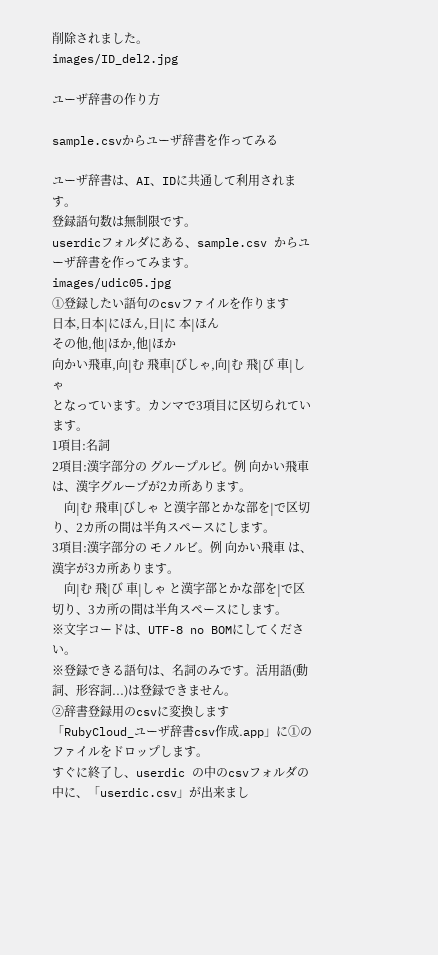削除されました。
images/ID_del2.jpg

ユーザ辞書の作り方

sample.csvからユーザ辞書を作ってみる

ユーザ辞書は、AI、IDに共通して利用されます。
登録語句数は無制限です。
userdicフォルダにある、sample.csv からユーザ辞書を作ってみます。
images/udic05.jpg
①登録したい語句のcsvファイルを作ります
日本,日本|にほん,日|に 本|ほん
その他,他|ほか,他|ほか
向かい飛車,向|む 飛車|びしゃ,向|む 飛|び 車|しゃ
となっています。カンマで3項目に区切られています。
1項目:名詞
2項目:漢字部分の グループルビ。例 向かい飛車 は、漢字グループが2カ所あります。
    向|む 飛車|びしゃ と漢字部とかな部を|で区切り、2カ所の間は半角スペースにします。
3項目:漢字部分の モノルビ。例 向かい飛車 は、漢字が3カ所あります。
    向|む 飛|び 車|しゃ と漢字部とかな部を|で区切り、3カ所の間は半角スペースにします。
※文字コードは、UTF-8 no BOMにしてください。
※登録できる語句は、名詞のみです。活用語(動詞、形容詞...)は登録できません。
②辞書登録用のcsvに変換します
「RubyCloud_ユーザ辞書csv作成.app」に①のファイルをドロップします。
すぐに終了し、userdic の中のcsvフォルダの中に、「userdic.csv」が出来まし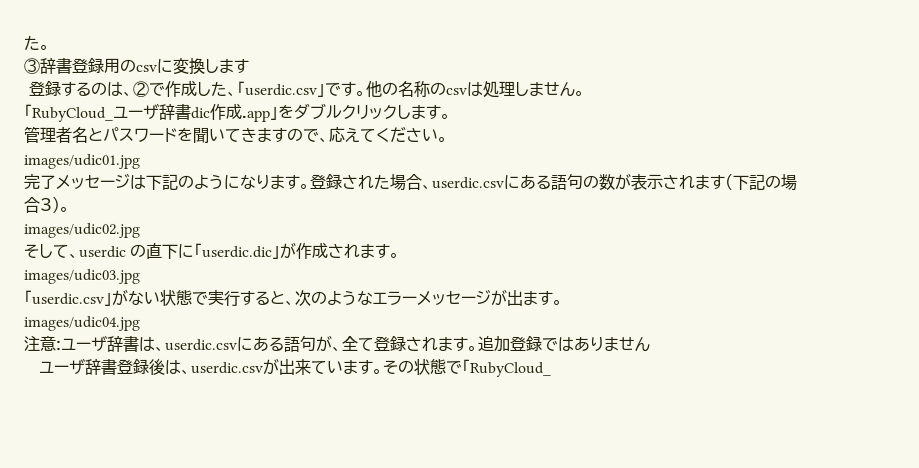た。
③辞書登録用のcsvに変換します
 登録するのは、②で作成した、「userdic.csv」です。他の名称のcsvは処理しません。
「RubyCloud_ユーザ辞書dic作成.app」をダブルクリックします。
管理者名とパスワードを聞いてきますので、応えてください。
images/udic01.jpg
完了メッセージは下記のようになります。登録された場合、userdic.csvにある語句の数が表示されます(下記の場合3)。
images/udic02.jpg
そして、userdic の直下に「userdic.dic」が作成されます。
images/udic03.jpg
「userdic.csv」がない状態で実行すると、次のようなエラーメッセージが出ます。
images/udic04.jpg
注意:ユーザ辞書は、userdic.csvにある語句が、全て登録されます。追加登録ではありません
   ユーザ辞書登録後は、userdic.csvが出来ています。その状態で「RubyCloud_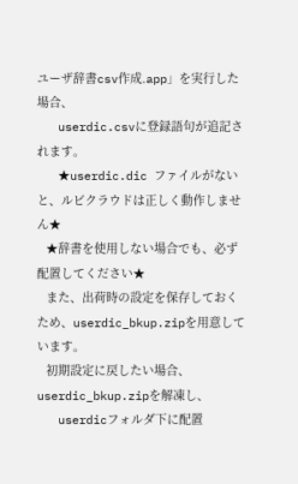ユーザ辞書csv作成.app」を実行した場合、
   userdic.csvに登録語句が追記されます。
   ★userdic.dic ファイルがないと、ルビクラウドは正しく動作しません★
   ★辞書を使用しない場合でも、必ず配置してください★
   また、出荷時の設定を保存しておくため、userdic_bkup.zipを用意しています。
   初期設定に戻したい場合、userdic_bkup.zipを解凍し、
   userdicフォルダ下に配置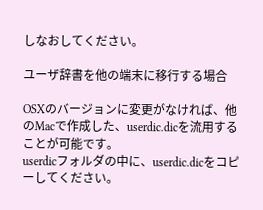しなおしてください。

ユーザ辞書を他の端末に移行する場合

OSXのバージョンに変更がなければ、他のMacで作成した、userdic.dicを流用することが可能です。
userdicフォルダの中に、userdic.dicをコピーしてください。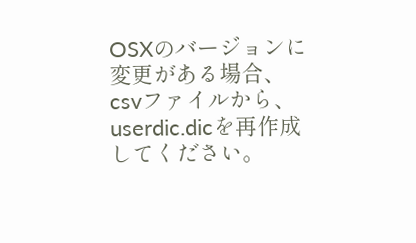OSXのバージョンに変更がある場合、csvファイルから、userdic.dicを再作成してください。